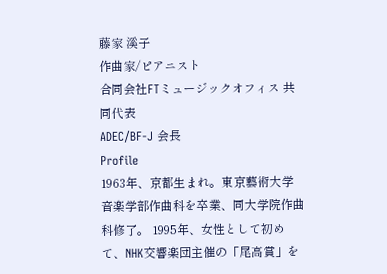藤家 溪子
作曲家/ピアニスト
合同会社FTミュージックオフィス 共同代表
ADEC/BF-J 会長
Profile
1963年、京都生まれ。東京藝術大学音楽学部作曲科を卒業、同大学院作曲科修了。 1995年、女性として初めて、NHK交響楽団主催の「尾高賞」を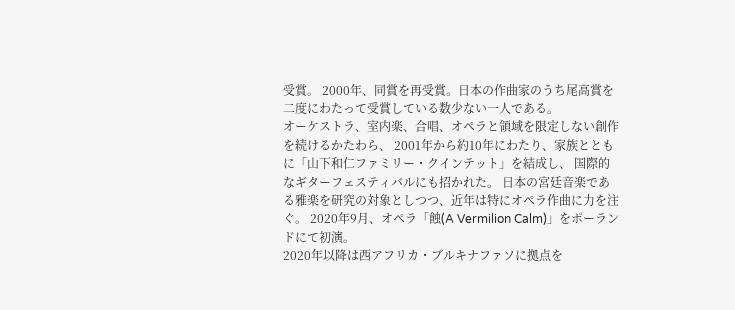受賞。 2000年、同賞を再受賞。日本の作曲家のうち尾高賞を二度にわたって受賞している数少ない一人である。
オーケストラ、室内楽、合唱、オペラと領域を限定しない創作を続けるかたわら、 2001年から約10年にわたり、家族とともに「山下和仁ファミリー・クインテット」を結成し、 国際的なギターフェスティバルにも招かれた。 日本の宮廷音楽である雅楽を研究の対象としつつ、近年は特にオペラ作曲に力を注ぐ。 2020年9月、オペラ「蝕(A Vermilion Calm)」をポーランドにて初演。
2020年以降は西アフリカ・ブルキナファソに拠点を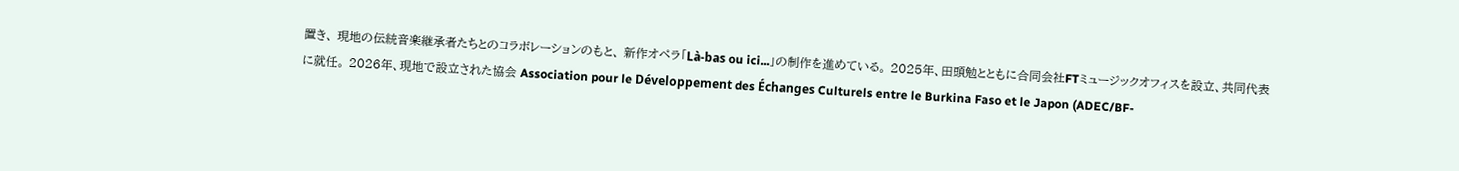置き、 現地の伝統音楽継承者たちとのコラボレーションのもと、 新作オペラ「Là-bas ou ici...」の制作を進めている。 2025年、田頭勉とともに合同会社FTミュージックオフィスを設立、共同代表に就任。 2026年、現地で設立された協会 Association pour le Développement des Échanges Culturels entre le Burkina Faso et le Japon (ADEC/BF-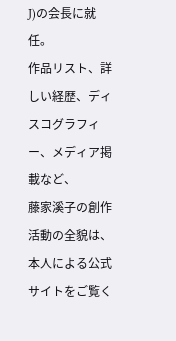J)の会長に就任。
作品リスト、詳しい経歴、ディスコグラフィー、メディア掲載など、
藤家溪子の創作活動の全貌は、本人による公式サイトをご覧く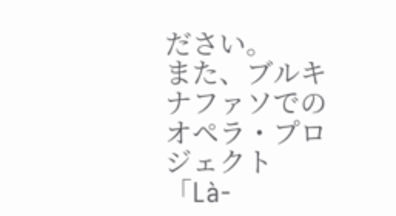ださい。
また、ブルキナファソでのオペラ・プロジェクト「Là-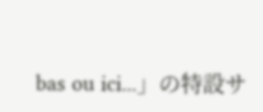bas ou ici...」の特設サ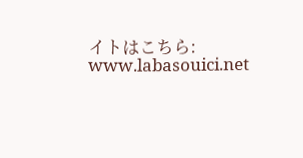イトはこちら:
www.labasouici.net